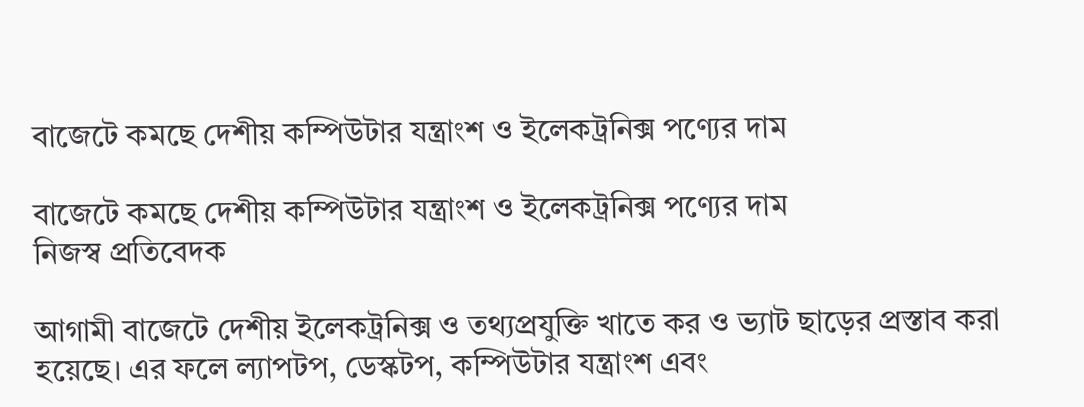বাজেটে কমছে দেশীয় কম্পিউটার যন্ত্রাংশ ও ইলেকট্রনিক্স পণ্যের দাম

বাজেটে কমছে দেশীয় কম্পিউটার যন্ত্রাংশ ও ইলেকট্রনিক্স পণ্যের দাম
নিজস্ব প্রতিবেদক

আগামী বাজেটে দেশীয় ইলেকট্রনিক্স ও তথ্যপ্রযুক্তি খাতে কর ও ভ্যাট ছাড়ের প্রস্তাব করা হয়েছে। এর ফলে ল্যাপটপ, ডেস্কটপ, কম্পিউটার যন্ত্রাংশ এবং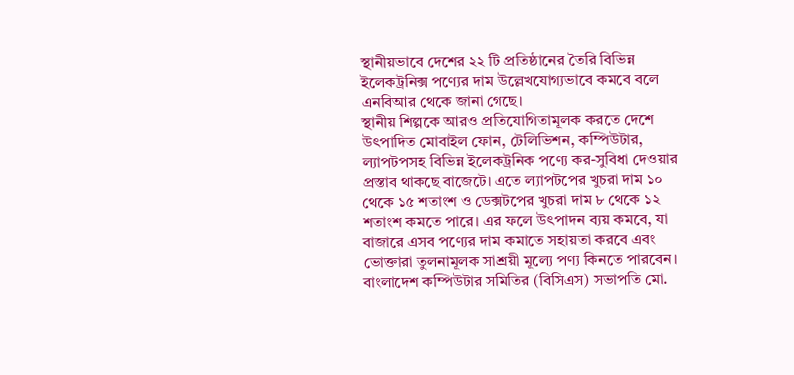স্থানীয়ভাবে দেশের ২২ টি প্রতিষ্ঠানের তৈরি বিভিন্ন ইলেকট্রনিক্স পণ্যের দাম উল্লেখযোগ্যভাবে কমবে বলে এনবিআর থেকে জানা গেছে।
স্থানীয় শিল্পকে আরও প্রতিযোগিতামূলক করতে দেশে উৎপাদিত মোবাইল ফোন, টেলিভিশন, কম্পিউটার, ল্যাপটপসহ বিভিন্ন ইলেকট্রনিক পণ্যে কর-সুবিধা দেওয়ার প্রস্তাব থাকছে বাজেটে। এতে ল্যাপটপের খুচরা দাম ১০ থেকে ১৫ শতাংশ ও ডেক্সটপের খুচরা দাম ৮ থেকে ১২ শতাংশ কমতে পারে। এর ফলে উৎপাদন ব্যয় কমবে, যা বাজারে এসব পণ্যের দাম কমাতে সহায়তা করবে এবং ভোক্তারা তুলনামূলক সাশ্রয়ী মূল্যে পণ্য কিনতে পারবেন।
বাংলাদেশ কম্পিউটার সমিতির (বিসিএস) সভাপতি মো.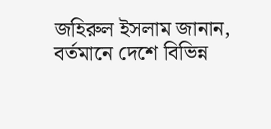জহিরুল ইসলাম জানান, বর্তমানে দেশে বিভিন্ন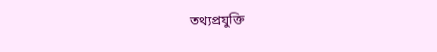তথ্যপ্রযুক্তি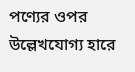পণ্যের ওপর উল্লেখযোগ্য হারে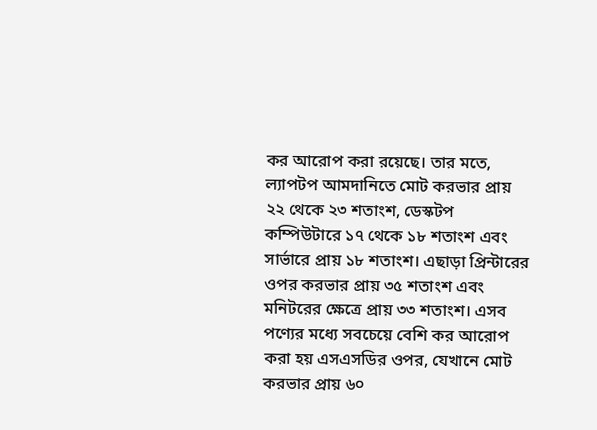কর আরোপ করা রয়েছে। তার মতে, ল্যাপটপ আমদানিতে মোট করভার প্রায় ২২ থেকে ২৩ শতাংশ, ডেস্কটপ কম্পিউটারে ১৭ থেকে ১৮ শতাংশ এবং সার্ভারে প্রায় ১৮ শতাংশ। এছাড়া প্রিন্টারের ওপর করভার প্রায় ৩৫ শতাংশ এবং মনিটরের ক্ষেত্রে প্রায় ৩৩ শতাংশ। এসব পণ্যের মধ্যে সবচেয়ে বেশি কর আরোপ করা হয় এসএসডির ওপর, যেখানে মোট করভার প্রায় ৬০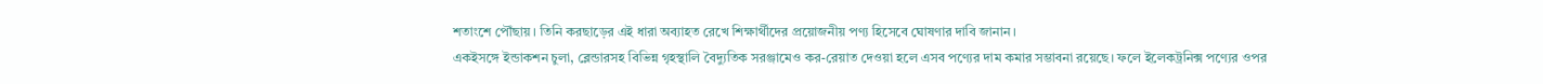শতাংশে পৌঁছায়। তিনি করছাড়ের এই ধারা অব্যাহত রেখে শিক্ষার্থীদের প্রয়োজনীয় পণ্য হিসেবে ঘোষণার দাবি জানান।
একইসঙ্গে ইন্ডাকশন চুলা, ব্লেন্ডারসহ বিভিন্ন গৃহস্থালি বৈদ্যুতিক সরঞ্জামেও কর-রেয়াত দেওয়া হলে এসব পণ্যের দাম কমার সম্ভাবনা রয়েছে। ফলে ইলেকট্রনিক্স পণ্যের ওপর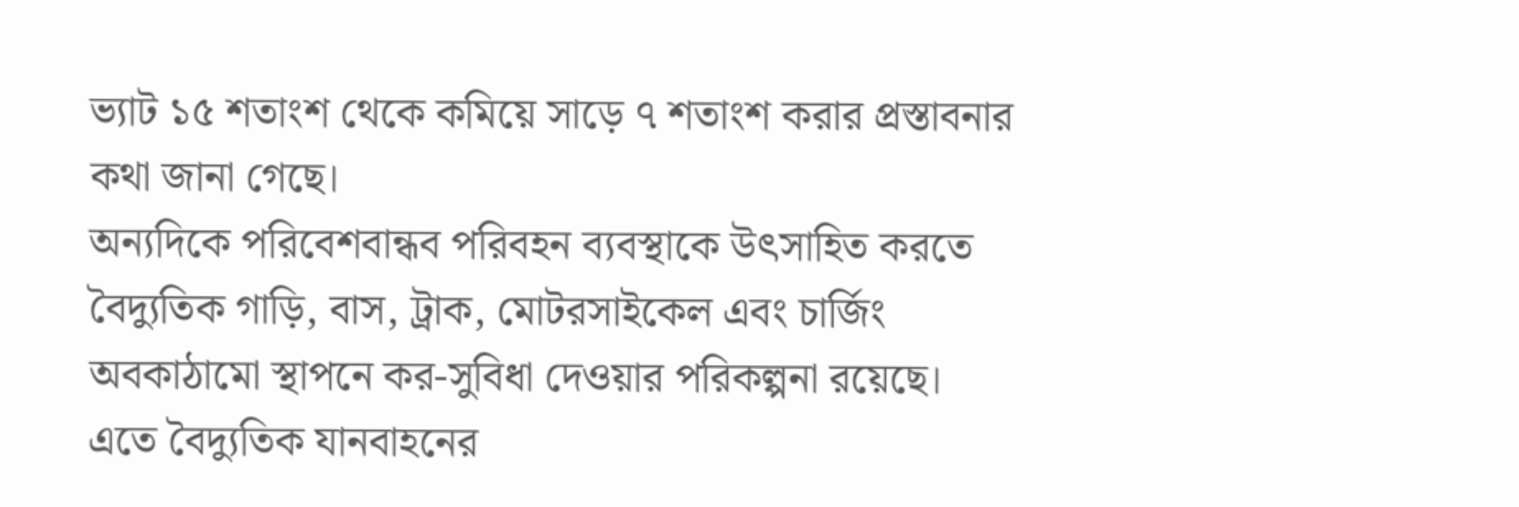ভ্যাট ১৫ শতাংশ থেকে কমিয়ে সাড়ে ৭ শতাংশ করার প্রস্তাবনার কথা জানা গেছে।
অন্যদিকে পরিবেশবান্ধব পরিবহন ব্যবস্থাকে উৎসাহিত করতে বৈদ্যুতিক গাড়ি, বাস, ট্রাক, মোটরসাইকেল এবং চার্জিং অবকাঠামো স্থাপনে কর-সুবিধা দেওয়ার পরিকল্পনা রয়েছে। এতে বৈদ্যুতিক যানবাহনের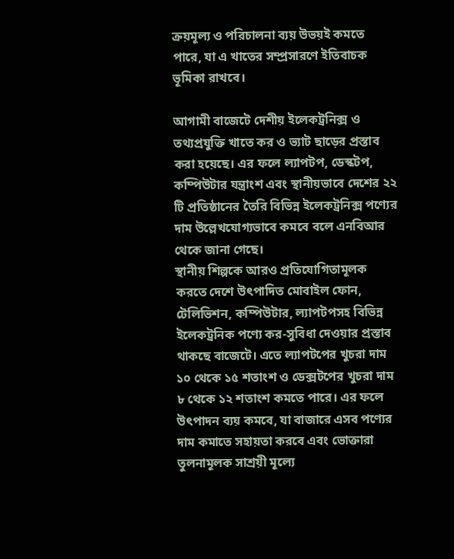ক্রয়মূল্য ও পরিচালনা ব্যয় উভয়ই কমতে পারে, যা এ খাতের সম্প্রসারণে ইতিবাচক ভূমিকা রাখবে।

আগামী বাজেটে দেশীয় ইলেকট্রনিক্স ও তথ্যপ্রযুক্তি খাতে কর ও ভ্যাট ছাড়ের প্রস্তাব করা হয়েছে। এর ফলে ল্যাপটপ, ডেস্কটপ, কম্পিউটার যন্ত্রাংশ এবং স্থানীয়ভাবে দেশের ২২ টি প্রতিষ্ঠানের তৈরি বিভিন্ন ইলেকট্রনিক্স পণ্যের দাম উল্লেখযোগ্যভাবে কমবে বলে এনবিআর থেকে জানা গেছে।
স্থানীয় শিল্পকে আরও প্রতিযোগিতামূলক করতে দেশে উৎপাদিত মোবাইল ফোন, টেলিভিশন, কম্পিউটার, ল্যাপটপসহ বিভিন্ন ইলেকট্রনিক পণ্যে কর-সুবিধা দেওয়ার প্রস্তাব থাকছে বাজেটে। এতে ল্যাপটপের খুচরা দাম ১০ থেকে ১৫ শতাংশ ও ডেক্সটপের খুচরা দাম ৮ থেকে ১২ শতাংশ কমতে পারে। এর ফলে উৎপাদন ব্যয় কমবে, যা বাজারে এসব পণ্যের দাম কমাতে সহায়তা করবে এবং ভোক্তারা তুলনামূলক সাশ্রয়ী মূল্যে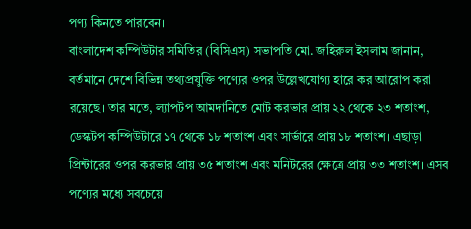পণ্য কিনতে পারবেন।
বাংলাদেশ কম্পিউটার সমিতির (বিসিএস) সভাপতি মো. জহিরুল ইসলাম জানান, বর্তমানে দেশে বিভিন্ন তথ্যপ্রযুক্তি পণ্যের ওপর উল্লেখযোগ্য হারে কর আরোপ করা রয়েছে। তার মতে, ল্যাপটপ আমদানিতে মোট করভার প্রায় ২২ থেকে ২৩ শতাংশ, ডেস্কটপ কম্পিউটারে ১৭ থেকে ১৮ শতাংশ এবং সার্ভারে প্রায় ১৮ শতাংশ। এছাড়া প্রিন্টারের ওপর করভার প্রায় ৩৫ শতাংশ এবং মনিটরের ক্ষেত্রে প্রায় ৩৩ শতাংশ। এসব পণ্যের মধ্যে সবচেয়ে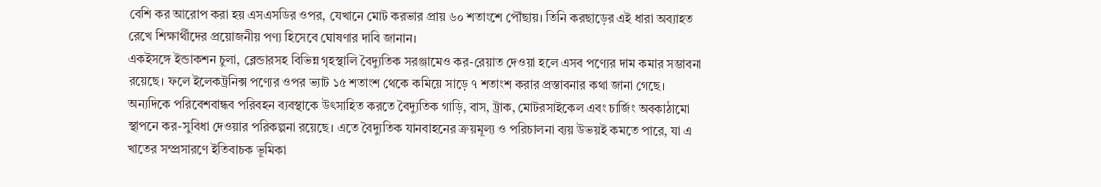বেশি কর আরোপ করা হয় এসএসডির ওপর, যেখানে মোট করভার প্রায় ৬০ শতাংশে পৌঁছায়। তিনি করছাড়ের এই ধারা অব্যাহত রেখে শিক্ষার্থীদের প্রয়োজনীয় পণ্য হিসেবে ঘোষণার দাবি জানান।
একইসঙ্গে ইন্ডাকশন চুলা, ব্লেন্ডারসহ বিভিন্ন গৃহস্থালি বৈদ্যুতিক সরঞ্জামেও কর-রেয়াত দেওয়া হলে এসব পণ্যের দাম কমার সম্ভাবনা রয়েছে। ফলে ইলেকট্রনিক্স পণ্যের ওপর ভ্যাট ১৫ শতাংশ থেকে কমিয়ে সাড়ে ৭ শতাংশ করার প্রস্তাবনার কথা জানা গেছে।
অন্যদিকে পরিবেশবান্ধব পরিবহন ব্যবস্থাকে উৎসাহিত করতে বৈদ্যুতিক গাড়ি, বাস, ট্রাক, মোটরসাইকেল এবং চার্জিং অবকাঠামো স্থাপনে কর-সুবিধা দেওয়ার পরিকল্পনা রয়েছে। এতে বৈদ্যুতিক যানবাহনের ক্রয়মূল্য ও পরিচালনা ব্যয় উভয়ই কমতে পারে, যা এ খাতের সম্প্রসারণে ইতিবাচক ভূমিকা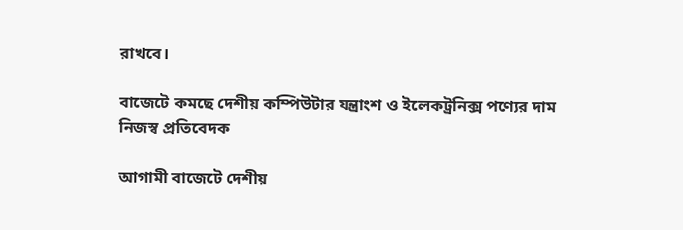রাখবে।

বাজেটে কমছে দেশীয় কম্পিউটার যন্ত্রাংশ ও ইলেকট্রনিক্স পণ্যের দাম
নিজস্ব প্রতিবেদক

আগামী বাজেটে দেশীয়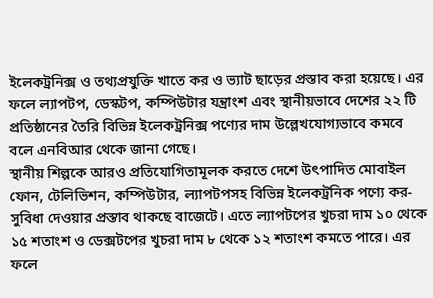ইলেকট্রনিক্স ও তথ্যপ্রযুক্তি খাতে কর ও ভ্যাট ছাড়ের প্রস্তাব করা হয়েছে। এর ফলে ল্যাপটপ, ডেস্কটপ, কম্পিউটার যন্ত্রাংশ এবং স্থানীয়ভাবে দেশের ২২ টি প্রতিষ্ঠানের তৈরি বিভিন্ন ইলেকট্রনিক্স পণ্যের দাম উল্লেখযোগ্যভাবে কমবে বলে এনবিআর থেকে জানা গেছে।
স্থানীয় শিল্পকে আরও প্রতিযোগিতামূলক করতে দেশে উৎপাদিত মোবাইল ফোন, টেলিভিশন, কম্পিউটার, ল্যাপটপসহ বিভিন্ন ইলেকট্রনিক পণ্যে কর-সুবিধা দেওয়ার প্রস্তাব থাকছে বাজেটে। এতে ল্যাপটপের খুচরা দাম ১০ থেকে ১৫ শতাংশ ও ডেক্সটপের খুচরা দাম ৮ থেকে ১২ শতাংশ কমতে পারে। এর ফলে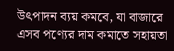উৎপাদন ব্যয় কমবে, যা বাজারে এসব পণ্যের দাম কমাতে সহায়তা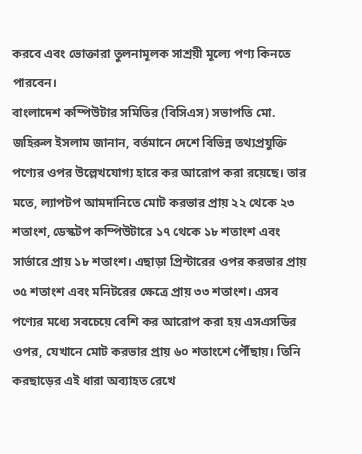করবে এবং ভোক্তারা তুলনামূলক সাশ্রয়ী মূল্যে পণ্য কিনতে পারবেন।
বাংলাদেশ কম্পিউটার সমিতির (বিসিএস) সভাপতি মো. জহিরুল ইসলাম জানান, বর্তমানে দেশে বিভিন্ন তথ্যপ্রযুক্তি পণ্যের ওপর উল্লেখযোগ্য হারে কর আরোপ করা রয়েছে। তার মতে, ল্যাপটপ আমদানিতে মোট করভার প্রায় ২২ থেকে ২৩ শতাংশ, ডেস্কটপ কম্পিউটারে ১৭ থেকে ১৮ শতাংশ এবং সার্ভারে প্রায় ১৮ শতাংশ। এছাড়া প্রিন্টারের ওপর করভার প্রায় ৩৫ শতাংশ এবং মনিটরের ক্ষেত্রে প্রায় ৩৩ শতাংশ। এসব পণ্যের মধ্যে সবচেয়ে বেশি কর আরোপ করা হয় এসএসডির ওপর, যেখানে মোট করভার প্রায় ৬০ শতাংশে পৌঁছায়। তিনি করছাড়ের এই ধারা অব্যাহত রেখে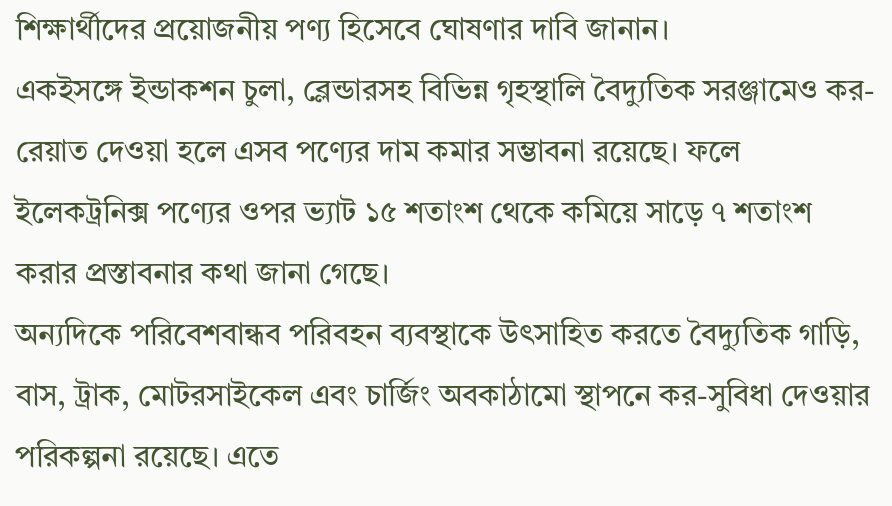শিক্ষার্থীদের প্রয়োজনীয় পণ্য হিসেবে ঘোষণার দাবি জানান।
একইসঙ্গে ইন্ডাকশন চুলা, ব্লেন্ডারসহ বিভিন্ন গৃহস্থালি বৈদ্যুতিক সরঞ্জামেও কর-রেয়াত দেওয়া হলে এসব পণ্যের দাম কমার সম্ভাবনা রয়েছে। ফলে ইলেকট্রনিক্স পণ্যের ওপর ভ্যাট ১৫ শতাংশ থেকে কমিয়ে সাড়ে ৭ শতাংশ করার প্রস্তাবনার কথা জানা গেছে।
অন্যদিকে পরিবেশবান্ধব পরিবহন ব্যবস্থাকে উৎসাহিত করতে বৈদ্যুতিক গাড়ি, বাস, ট্রাক, মোটরসাইকেল এবং চার্জিং অবকাঠামো স্থাপনে কর-সুবিধা দেওয়ার পরিকল্পনা রয়েছে। এতে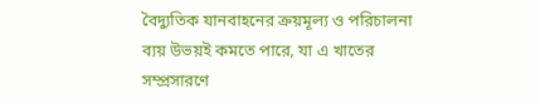বৈদ্যুতিক যানবাহনের ক্রয়মূল্য ও পরিচালনা ব্যয় উভয়ই কমতে পারে, যা এ খাতের সম্প্রসারণে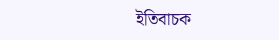ইতিবাচক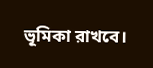ভূমিকা রাখবে।